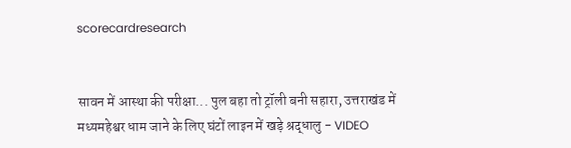scorecardresearch


सावन में आस्था की परीक्षा... पुल बहा तो ट्रॉली बनी सहारा, उत्तराखंड में मध्यमहेश्वर धाम जाने के लिए घंटों लाइन में खड़े श्रद्धालु - VIDEO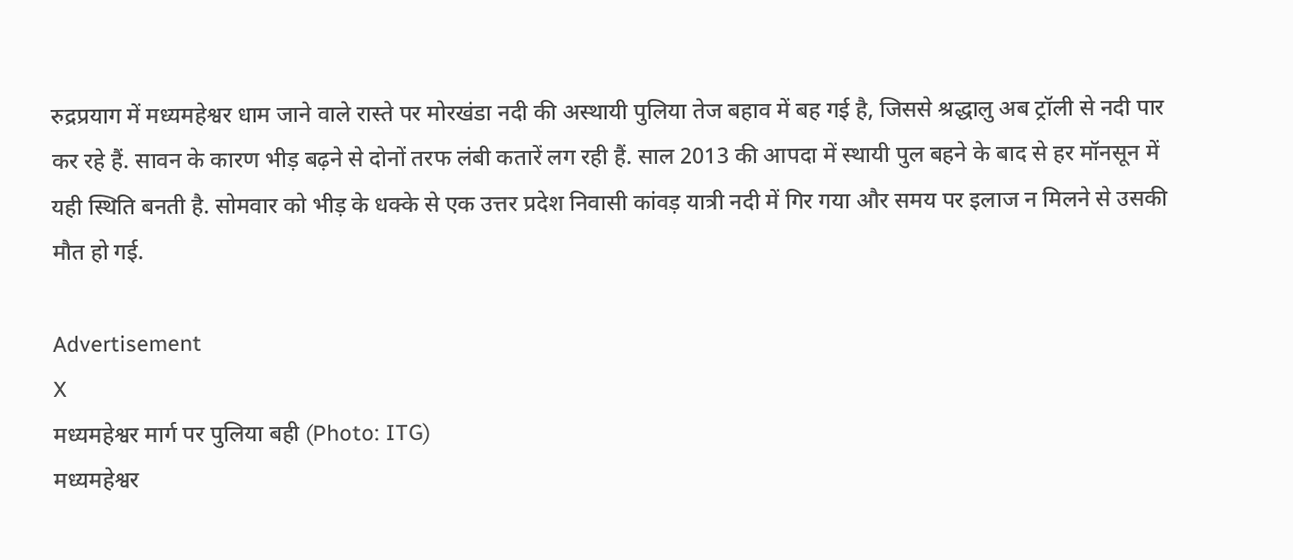रुद्रप्रयाग में मध्यमहेश्वर धाम जाने वाले रास्ते पर मोरखंडा नदी की अस्थायी पुलिया तेज बहाव में बह गई है, जिससे श्रद्धालु अब ट्रॉली से नदी पार कर रहे हैं. सावन के कारण भीड़ बढ़ने से दोनों तरफ लंबी कतारें लग रही हैं. साल 2013 की आपदा में स्थायी पुल बहने के बाद से हर मॉनसून में यही स्थिति बनती है. सोमवार को भीड़ के धक्के से एक उत्तर प्रदेश निवासी कांवड़ यात्री नदी में गिर गया और समय पर इलाज न मिलने से उसकी मौत हो गई.

Advertisement
X
मध्यमहेश्वर मार्ग पर पुलिया बही (Photo: ITG)
मध्यमहेश्वर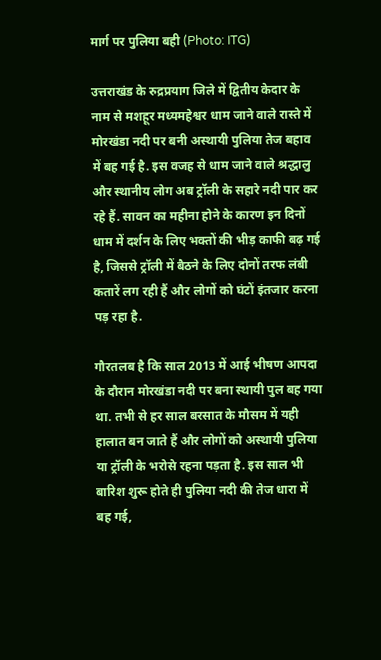मार्ग पर पुलिया बही (Photo: ITG)

उत्तराखंड के रुद्रप्रयाग जिले में द्वितीय केदार के नाम से मशहूर मध्यमहेश्वर धाम जाने वाले रास्ते में मोरखंडा नदी पर बनी अस्थायी पुलिया तेज बहाव में बह गई है. इस वजह से धाम जाने वाले श्रद्धालु और स्थानीय लोग अब ट्रॉली के सहारे नदी पार कर रहे हैं. सावन का महीना होने के कारण इन दिनों धाम में दर्शन के लिए भक्तों की भीड़ काफी बढ़ गई है, जिससे ट्रॉली में बैठने के लिए दोनों तरफ लंबी कतारें लग रही हैं और लोगों को घंटों इंतजार करना पड़ रहा है.

गौरतलब है कि साल 2013 में आई भीषण आपदा के दौरान मोरखंडा नदी पर बना स्थायी पुल बह गया था. तभी से हर साल बरसात के मौसम में यही हालात बन जाते हैं और लोगों को अस्थायी पुलिया या ट्रॉली के भरोसे रहना पड़ता है. इस साल भी बारिश शुरू होते ही पुलिया नदी की तेज धारा में बह गई,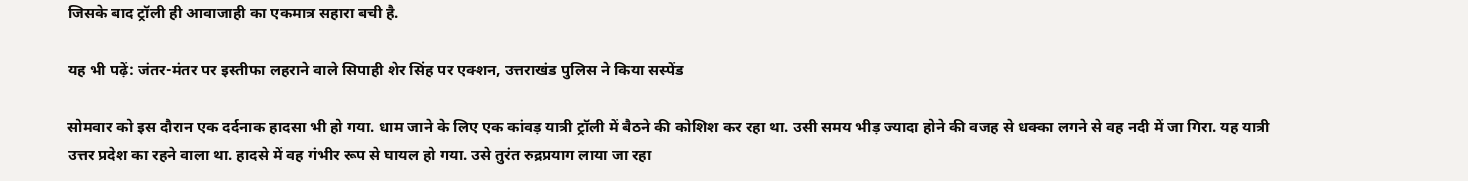जिसके बाद ट्रॉली ही आवाजाही का एकमात्र सहारा बची है.

यह भी पढ़ें: जंतर-मंतर पर इस्तीफा लहराने वाले सिपाही शेर सिंह पर एक्शन, उत्तराखंड पुलिस ने किया सस्पेंड

सोमवार को इस दौरान एक दर्दनाक हादसा भी हो गया. धाम जाने के लिए एक कांवड़ यात्री ट्रॉली में बैठने की कोशिश कर रहा था. उसी समय भीड़ ज्यादा होने की वजह से धक्का लगने से वह नदी में जा गिरा. यह यात्री उत्तर प्रदेश का रहने वाला था. हादसे में वह गंभीर रूप से घायल हो गया. उसे तुरंत रुद्रप्रयाग लाया जा रहा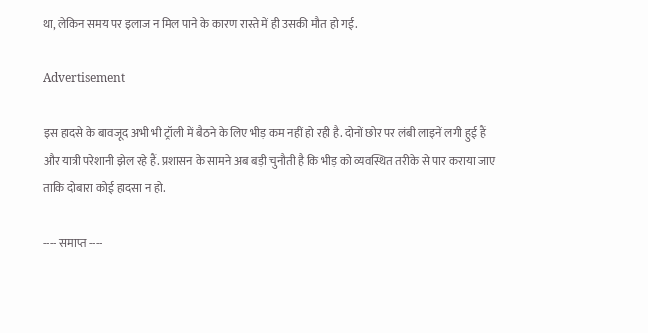था, लेकिन समय पर इलाज न मिल पाने के कारण रास्ते में ही उसकी मौत हो गई.

Advertisement

इस हादसे के बावजूद अभी भी ट्रॉली में बैठने के लिए भीड़ कम नहीं हो रही है. दोनों छोर पर लंबी लाइनें लगी हुई हैं और यात्री परेशानी झेल रहे हैं. प्रशासन के सामने अब बड़ी चुनौती है कि भीड़ को व्यवस्थित तरीके से पार कराया जाए ताकि दोबारा कोई हादसा न हो.

---- समाप्त ----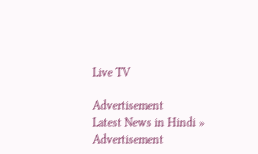Live TV

Advertisement
Latest News in Hindi »
Advertisement